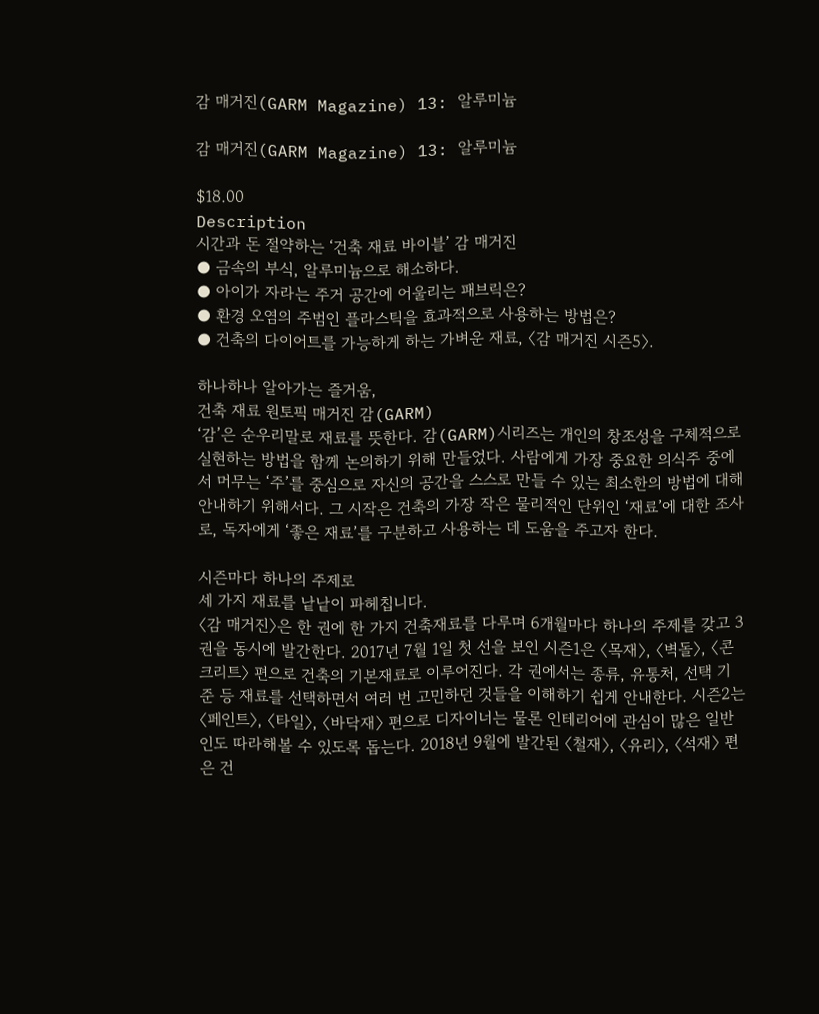감 매거진(GARM Magazine) 13: 알루미늄

감 매거진(GARM Magazine) 13: 알루미늄

$18.00
Description
시간과 돈 절약하는 ‘건축 재료 바이블’ 감 매거진
● 금속의 부식, 알루미늄으로 해소하다.
● 아이가 자라는 주거 공간에 어울리는 패브릭은?
● 환경 오염의 주범인 플라스틱을 효과적으로 사용하는 방법은?
● 건축의 다이어트를 가능하게 하는 가벼운 재료, 〈감 매거진 시즌5〉.

하나하나 알아가는 즐거움,
건축 재료 원토픽 매거진 감(GARM)
‘감’은 순우리말로 재료를 뜻한다. 감(GARM)시리즈는 개인의 창조성을 구체적으로 실현하는 방법을 함께 논의하기 위해 만들었다. 사람에게 가장 중요한 의식주 중에서 머무는 ‘주’를 중심으로 자신의 공간을 스스로 만들 수 있는 최소한의 방법에 대해 안내하기 위해서다. 그 시작은 건축의 가장 작은 물리적인 단위인 ‘재료’에 대한 조사로, 독자에게 ‘좋은 재료’를 구분하고 사용하는 데 도움을 주고자 한다.

시즌마다 하나의 주제로
세 가지 재료를 낱낱이 파헤칩니다.
〈감 매거진〉은 한 권에 한 가지 건축재료를 다루며 6개월마다 하나의 주제를 갖고 3권을 동시에 발간한다. 2017년 7월 1일 첫 선을 보인 시즌1은 〈목재〉, 〈벽돌〉, 〈콘크리트〉 편으로 건축의 기본재료로 이루어진다. 각 권에서는 종류, 유통처, 선택 기준 등 재료를 선택하면서 여러 번 고민하던 것들을 이해하기 쉽게 안내한다. 시즌2는 〈페인트〉, 〈타일〉, 〈바닥재〉 편으로 디자이너는 물론 인테리어에 관심이 많은 일반인도 따라해볼 수 있도록 돕는다. 2018년 9월에 발간된 〈철재〉, 〈유리〉, 〈석재〉 편은 건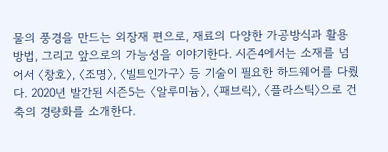물의 풍경을 만드는 외장재 편으로, 재료의 다양한 가공방식과 활용 방법, 그리고 앞으로의 가능성을 이야기한다. 시즌4에서는 소재를 넘어서 〈창호〉, 〈조명〉, 〈빌트인가구〉 등 기술이 필요한 하드웨어를 다뤘다. 2020년 발간된 시즌5는 〈알루미늄〉, 〈패브릭〉, 〈플라스틱〉으로 건축의 경량화를 소개한다.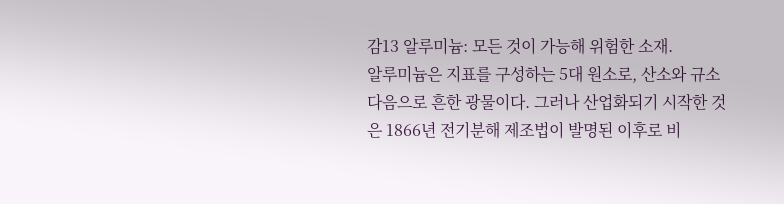감13 알루미늄: 모든 것이 가능해 위험한 소재.
알루미늄은 지표를 구성하는 5대 원소로, 산소와 규소 다음으로 흔한 광물이다. 그러나 산업화되기 시작한 것은 1866년 전기분해 제조법이 발명된 이후로 비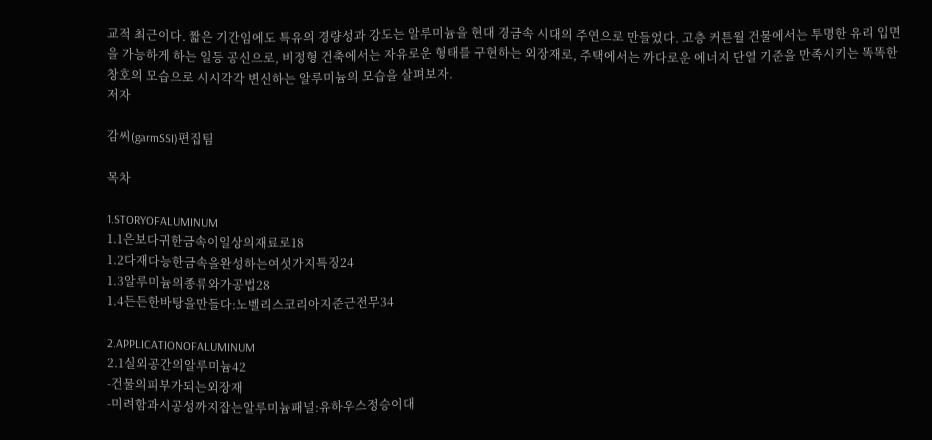교적 최근이다. 짧은 기간임에도 특유의 경량성과 강도는 알루미늄을 현대 경금속 시대의 주연으로 만들었다. 고층 커튼월 건물에서는 투명한 유리 입면을 가능하게 하는 일등 공신으로, 비정형 건축에서는 자유로운 형태를 구현하는 외장재로, 주택에서는 까다로운 에너지 단열 기준을 만족시키는 똑똑한 창호의 모습으로 시시각각 변신하는 알루미늄의 모습을 살펴보자.
저자

감씨(garmSSI)편집팀

목차

1.STORYOFALUMINUM
1.1은보다귀한금속이일상의재료로18
1.2다재다능한금속을완성하는여섯가지특징24
1.3알루미늄의종류와가공법28
1.4든든한바탕을만들다:노벨리스코리아지준근전무34

2.APPLICATIONOFALUMINUM
2.1실외공간의알루미늄42
-건물의피부가되는외장재
-미려함과시공성까지잡는알루미늄패널:유하우스정승이대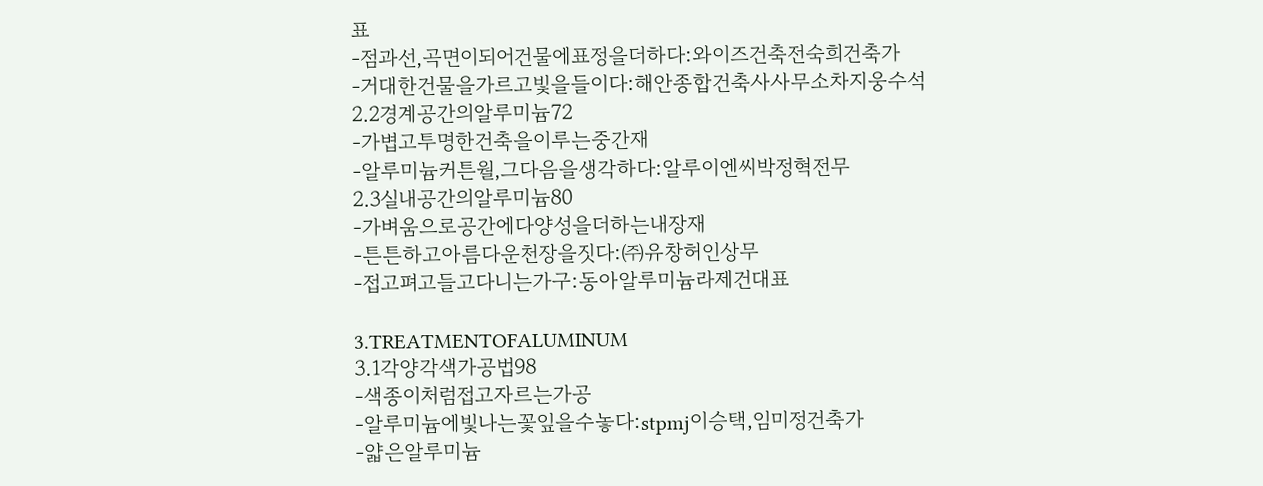표
-점과선,곡면이되어건물에표정을더하다:와이즈건축전숙희건축가
-거대한건물을가르고빛을들이다:해안종합건축사사무소차지웅수석
2.2경계공간의알루미늄72
-가볍고투명한건축을이루는중간재
-알루미늄커튼월,그다음을생각하다:알루이엔씨박정혁전무
2.3실내공간의알루미늄80
-가벼움으로공간에다양성을더하는내장재
-튼튼하고아름다운천장을짓다:㈜유창허인상무
-접고펴고들고다니는가구:동아알루미늄라제건대표

3.TREATMENTOFALUMINUM
3.1각양각색가공법98
-색종이처럼접고자르는가공
-알루미늄에빛나는꽃잎을수놓다:stpmj이승택,임미정건축가
-얇은알루미늄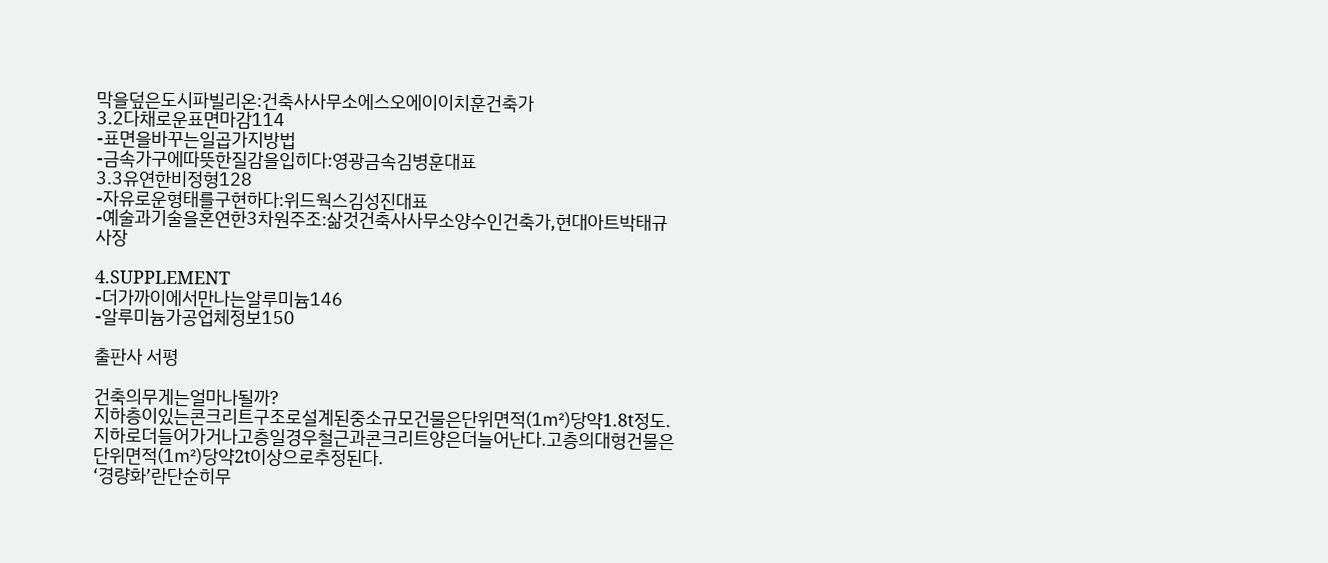막을덮은도시파빌리온:건축사사무소에스오에이이치훈건축가
3.2다채로운표면마감114
-표면을바꾸는일곱가지방법
-금속가구에따뜻한질감을입히다:영광금속김병훈대표
3.3유연한비정형128
-자유로운형태를구현하다:위드웍스김성진대표
-예술과기술을혼연한3차원주조:삶것건축사사무소양수인건축가,현대아트박태규사장

4.SUPPLEMENT
-더가까이에서만나는알루미늄146
-알루미늄가공업체정보150

출판사 서평

건축의무게는얼마나될까?
지하층이있는콘크리트구조로설계된중소규모건물은단위면적(1㎡)당약1.8t정도.지하로더들어가거나고층일경우철근과콘크리트양은더늘어난다.고층의대형건물은단위면적(1㎡)당약2t이상으로추정된다.
‘경량화’란단순히무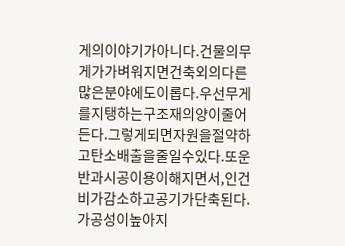게의이야기가아니다.건물의무게가가벼워지면건축외의다른많은분야에도이롭다.우선무게를지탱하는구조재의양이줄어든다.그렇게되면자원을절약하고탄소배출을줄일수있다.또운반과시공이용이해지면서,인건비가감소하고공기가단축된다.가공성이높아지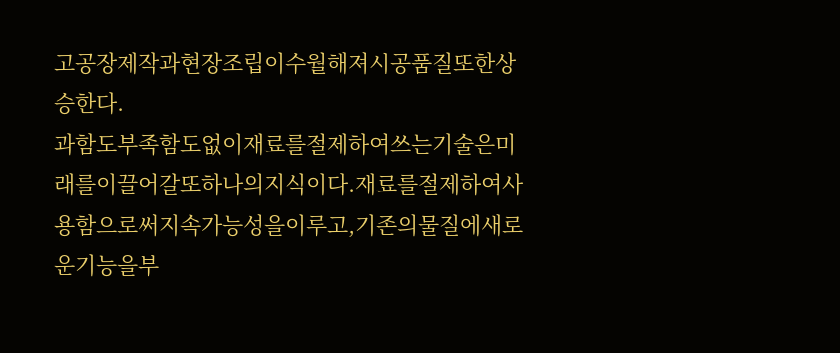고공장제작과현장조립이수월해져시공품질또한상승한다.
과함도부족함도없이재료를절제하여쓰는기술은미래를이끌어갈또하나의지식이다.재료를절제하여사용함으로써지속가능성을이루고,기존의물질에새로운기능을부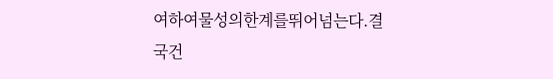여하여물성의한계를뛰어넘는다.결국건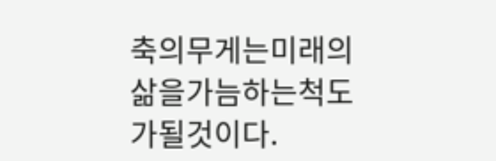축의무게는미래의삶을가늠하는척도가될것이다.